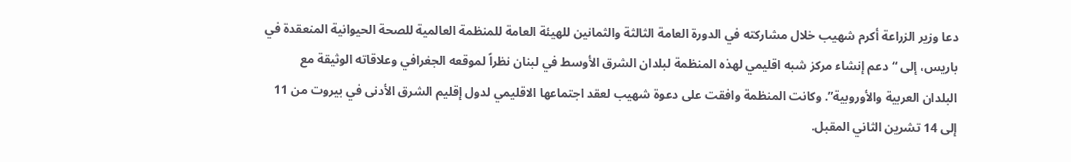دعا وزير الزراعة أكرم شهيب خلال مشاركته في الدورة العامة الثالثة والثمانين للهيئة العامة للمنظمة العالمية للصحة الحيوانية المنعقدة في باريس، إلى “دعم إنشاء مركز شبه اقليمي لهذه المنظمة لبلدان الشرق الأوسط في لبنان نظراً لموقعه الجغرافي وعلاقاته الوثيقة مع البلدان العربية والأوروبية”. وكانت المنظمة وافقت على دعوة شهيب لعقد اجتماعها الاقليمي لدول إقليم الشرق الأدنى في بيروت من 11 إلى 14 تشرين الثاني المقبل.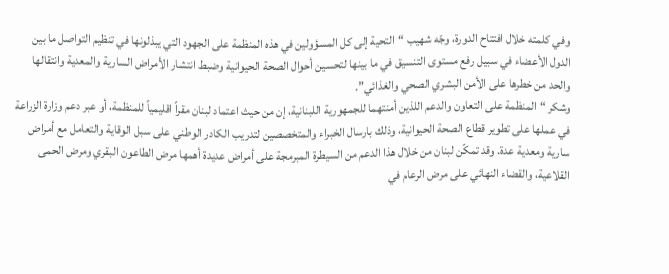وفي كلمته خلال افتتاح الدورة، وجّه شهيب “التحية إلى كل المسؤولين في هذه المنظمة على الجهود التي يبذلونها في تنظيم التواصل ما بين الدول الأعضاء في سبيل رفع مستوى التنسيق في ما بينها لتحسين أحوال الصحة الحيوانية وضبط انتشار الأمراض السارية والمعدية وانتقالها والحد من خطرها على الأمن البشري الصحي والغذائي”.
وشكر “المنظمة على التعاون والدعم اللذين أمنتهما للجمهورية اللبنانية، إن من حيث اعتماد لبنان مقراً اقليمياً للمنظمة، أو عبر دعم وزارة الزراعة في عملها على تطوير قطاع الصحة الحيوانية، وذلك بارسال الخبراء والمتخصصين لتدريب الكادر الوطني على سبل الوقاية والتعامل مع أمراض سارية ومعدية عدة. وقد تمكّن لبنان من خلال هذا الدعم من السيطرة المبرمجة على أمراض عديدة أهمها مرض الطاعون البقري ومرض الحمى القلاعية، والقضاء النهائي على مرض الرعام في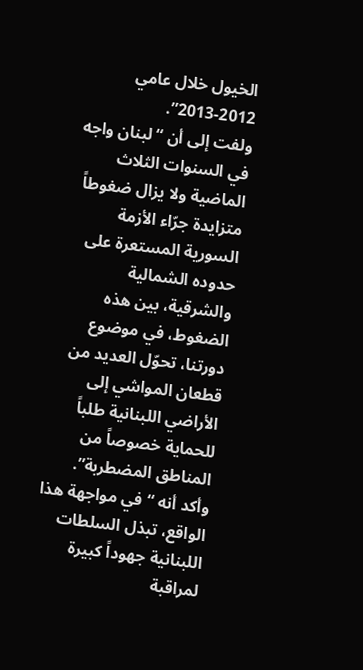الخيول خلال عامي 2012-2013”.
ولفت إلى أن “لبنان واجه في السنوات الثلاث الماضية ولا يزال ضغوطاً متزايدة جرّاء الأزمة السورية المستعرة على حدوده الشمالية والشرقية، بين هذه الضغوط، في موضوع دورتنا، تحوّل العديد من قطعان المواشي إلى الأراضي اللبنانية طلباً للحماية خصوصاً من المناطق المضطربة”.
وأكد أنه “في مواجهة هذا الواقع، تبذل السلطات اللبنانية جهوداً كبيرة لمراقبة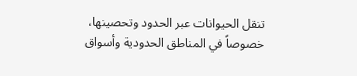تنقل الحيوانات عبر الحدود وتحصينها، خصوصاً في المناطق الحدودية وأسواق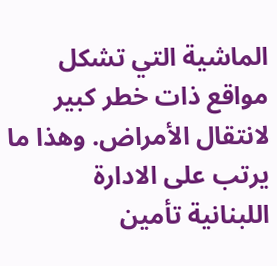الماشية التي تشكل مواقع ذات خطر كبير لانتقال الأمراض. وهذا ما يرتب على الادارة اللبنانية تأمين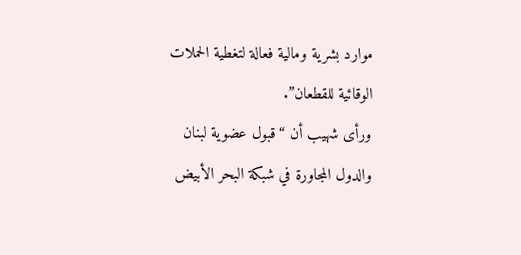موارد بشرية ومالية فعالة لتغطية الحملات الوقائية للقطعان”.
ورأى شهيب أن “قبول عضوية لبنان والدول المجاورة في شبكة البحر الأبيض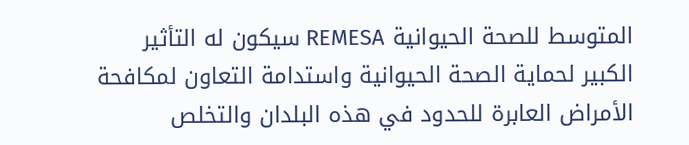المتوسط للصحة الحيوانية REMESA سيكون له التأثير الكبير لحماية الصحة الحيوانية واستدامة التعاون لمكافحة الأمراض العابرة للحدود في هذه البلدان والتخلص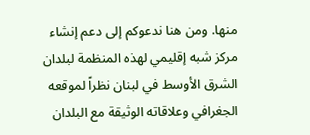منها. ومن هنا ندعوكم إلى دعم إنشاء مركز شبه إقليمي لهذه المنظمة لبلدان الشرق الأوسط في لبنان نظراً لموقعه الجغرافي وعلاقاته الوثيقة مع البلدان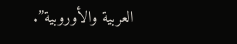العربية والأوروبية”.